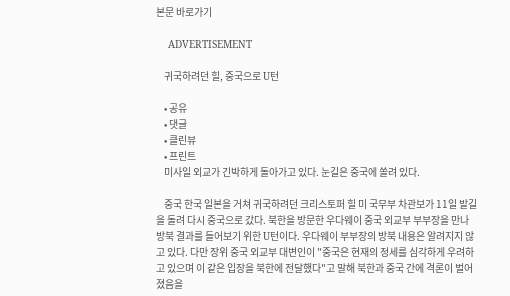본문 바로가기

    ADVERTISEMENT

    귀국하려던 힐, 중국으로 U턴

    • 공유
    • 댓글
    • 클린뷰
    • 프린트
    미사일 외교가 긴박하게 돌아가고 있다. 눈길은 중국에 쏠려 있다.

    중국 한국 일본을 거쳐 귀국하려던 크리스토퍼 힐 미 국무부 차관보가 11일 발길을 돌려 다시 중국으로 갔다. 북한을 방문한 우다웨이 중국 외교부 부부장을 만나 방북 결과를 들어보기 위한 U턴이다. 우다웨이 부부장의 방북 내용은 알려지지 않고 있다. 다만 장위 중국 외교부 대변인이 "중국은 현재의 정세를 심각하게 우려하고 있으며 이 같은 입장을 북한에 전달했다"고 말해 북한과 중국 간에 격론이 벌어졌음을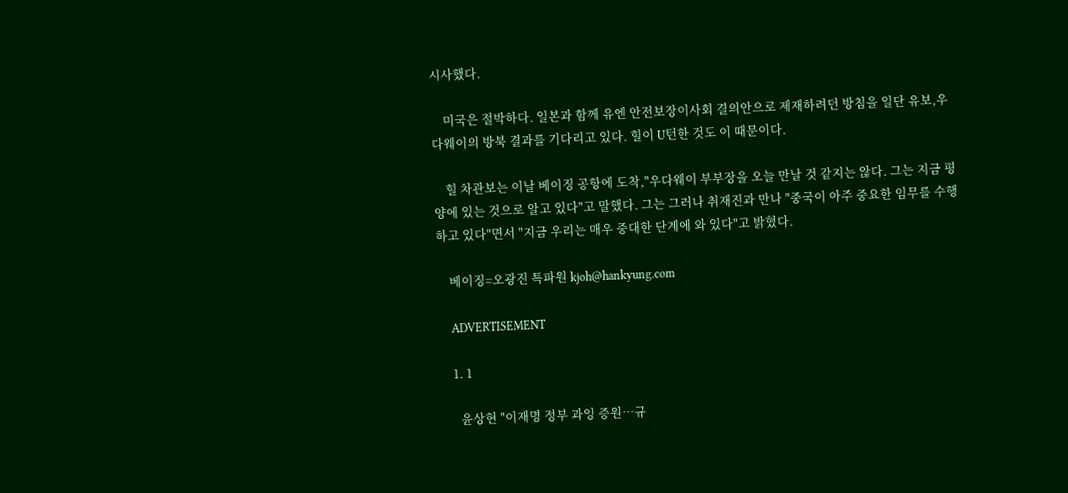시사했다.

    미국은 절박하다. 일본과 함께 유엔 안전보장이사회 결의안으로 제재하려던 방침을 일단 유보,우다웨이의 방북 결과를 기다리고 있다. 힐이 U턴한 것도 이 때문이다.

    힐 차관보는 이날 베이징 공항에 도착,"우다웨이 부부장을 오늘 만날 것 같지는 않다. 그는 지금 평양에 있는 것으로 알고 있다"고 말했다. 그는 그러나 취재진과 만나 "중국이 아주 중요한 임무를 수행하고 있다"면서 "지금 우리는 매우 중대한 단계에 와 있다"고 밝혔다.

    베이징=오광진 특파원 kjoh@hankyung.com

    ADVERTISEMENT

    1. 1

      윤상현 "이재명 정부 과잉 증원…규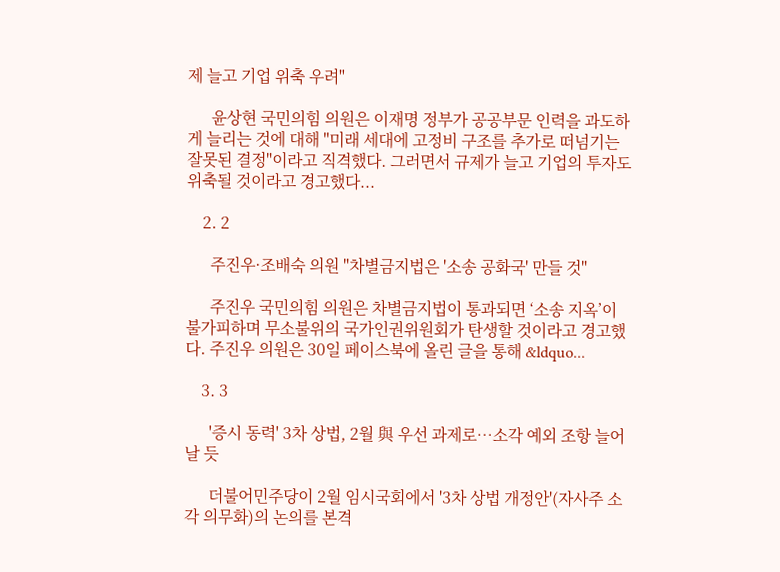제 늘고 기업 위축 우려"

      윤상현 국민의힘 의원은 이재명 정부가 공공부문 인력을 과도하게 늘리는 것에 대해 "미래 세대에 고정비 구조를 추가로 떠넘기는 잘못된 결정"이라고 직격했다. 그러면서 규제가 늘고 기업의 투자도 위축될 것이라고 경고했다...

    2. 2

      주진우·조배숙 의원 "차별금지법은 '소송 공화국' 만들 것"

      주진우 국민의힘 의원은 차별금지법이 통과되면 ‘소송 지옥’이 불가피하며 무소불위의 국가인권위원회가 탄생할 것이라고 경고했다. 주진우 의원은 30일 페이스북에 올린 글을 통해 &ldquo...

    3. 3

      '증시 동력' 3차 상법, 2월 與 우선 과제로…소각 예외 조항 늘어날 듯

      더불어민주당이 2월 임시국회에서 '3차 상법 개정안'(자사주 소각 의무화)의 논의를 본격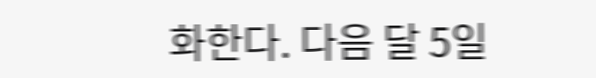화한다. 다음 달 5일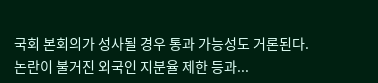국회 본회의가 성사될 경우 통과 가능성도 거론된다. 논란이 불거진 외국인 지분율 제한 등과...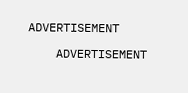ADVERTISEMENT

    ADVERTISEMENT